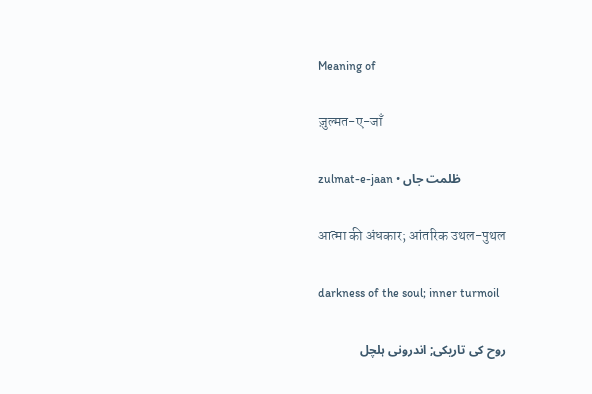Meaning of

ज़ुल्मत-ए-जाँ

zulmat-e-jaan • ظلمت جاں

आत्मा की अंधकार; आंतरिक उथल-पुथल

darkness of the soul; inner turmoil

روح کی تاریکی; اندرونی ہلچل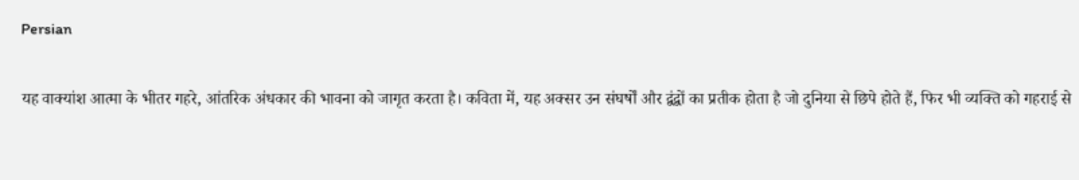Persian

यह वाक्यांश आत्मा के भीतर गहरे, आंतरिक अंधकार की भावना को जागृत करता है। कविता में, यह अक्सर उन संघर्षों और द्वंद्वों का प्रतीक होता है जो दुनिया से छिपे होते हैं, फिर भी व्यक्ति को गहराई से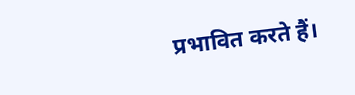प्रभावित करते हैं।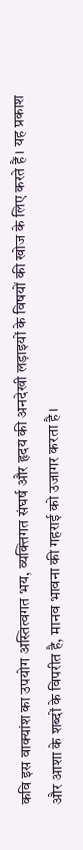कवि इस वाक्यांश का उपयोग अस्तित्वगत भय, व्यक्तिगत संघर्ष और हृदय की अनदेखी लड़ाइयों के विषयों की खोज के लिए करते हैं। यह प्रकाश और आशा के शब्दों के विपरीत है, मानव भावना की गहराई को उजागर करता है।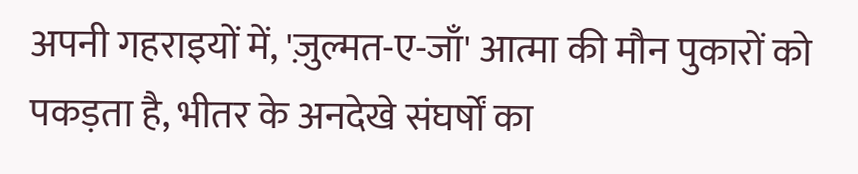अपनी गहराइयों में, 'ज़ुल्मत-ए-जाँ' आत्मा की मौन पुकारों को पकड़ता है, भीतर के अनदेखे संघर्षों का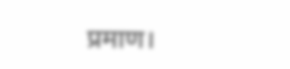प्रमाण।